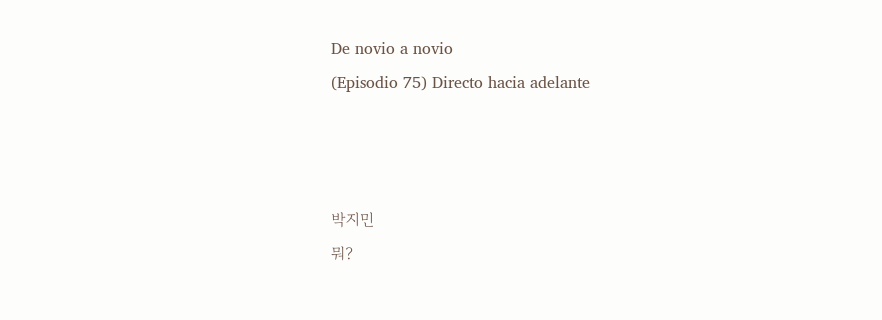De novio a novio
(Episodio 75) Directo hacia adelante



박지민
뭐?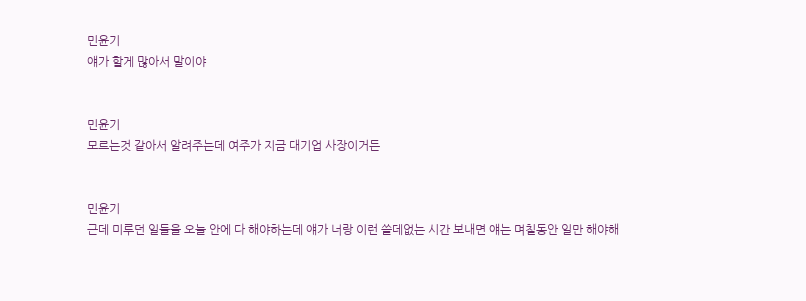민윤기
얘가 할게 많아서 말이야


민윤기
모르는것 같아서 알려주는데 여주가 지금 대기업 사장이거든


민윤기
근데 미루던 일들을 오늘 안에 다 해야하는데 얘가 너랑 이런 쓸데없는 시간 보내면 얘는 며칠동안 일만 해야해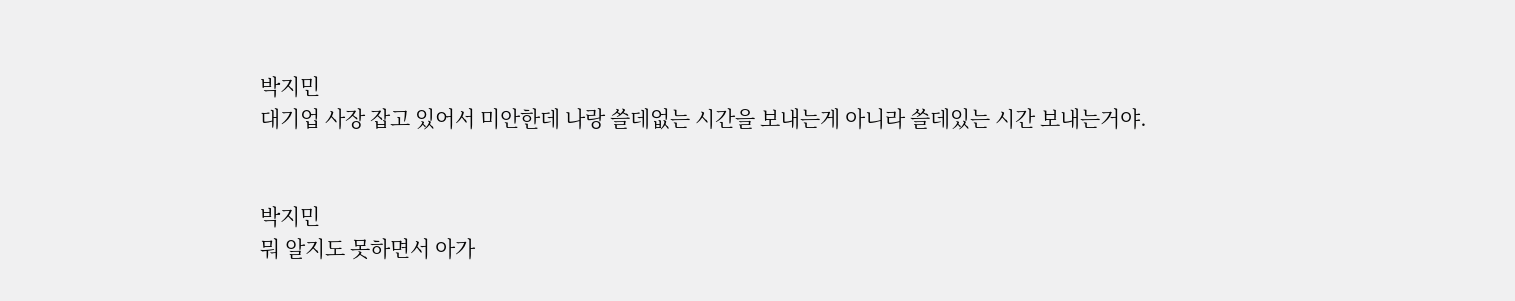박지민
대기업 사장 잡고 있어서 미안한데 나랑 쓸데없는 시간을 보내는게 아니라 쓸데있는 시간 보내는거야.


박지민
뭐 알지도 못하면서 아가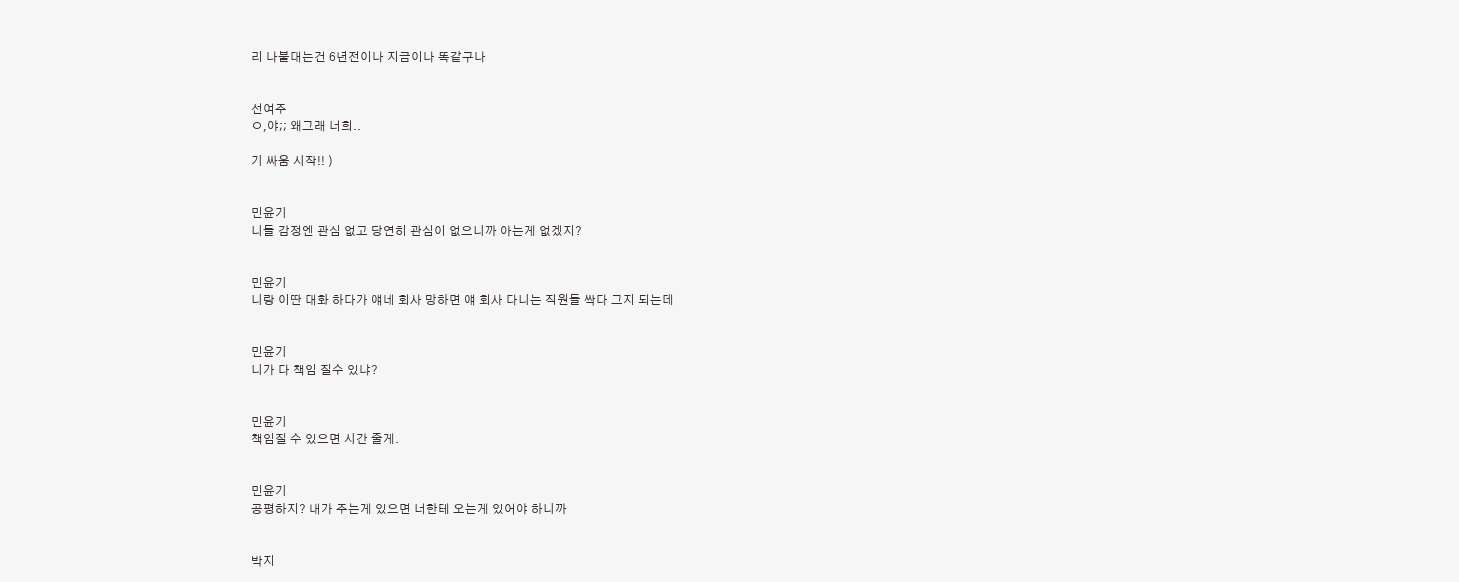리 나불대는건 6년전이나 지금이나 똑같구나


선여주
ㅇ,야;; 왜그래 너희..

기 싸움 시작!! )


민윤기
니들 감정엔 관심 없고 당연히 관심이 없으니까 아는게 없겠지?


민윤기
니랑 이딴 대화 하다가 얘네 회사 망하면 얘 회사 다니는 직원들 싹다 그지 되는데


민윤기
니가 다 책임 질수 있냐?


민윤기
책임질 수 있으면 시간 줄게.


민윤기
공평하지? 내가 주는게 있으면 너한테 오는게 있어야 하니까


박지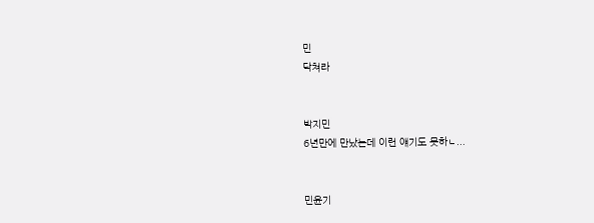민
닥쳐라


박지민
6년만에 만났는데 이런 얘기도 못하ㄴ...


민윤기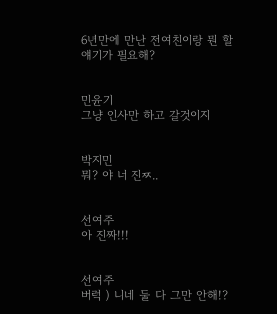6년만에 만난 전여친이랑 뭔 할 얘기가 필요해?


민윤기
그냥 인사만 하고 갈것이지


박지민
뭐? 야 너 진ㅉ..


선여주
아 진짜!!!


선여주
버럭 ) 니네 둘 다 그만 안해!?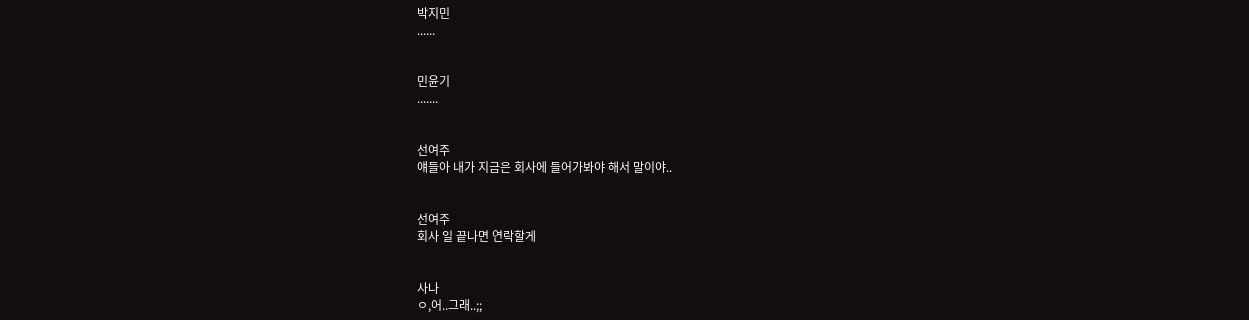박지민
......


민윤기
.......


선여주
얘들아 내가 지금은 회사에 들어가봐야 해서 말이야..


선여주
회사 일 끝나면 연락할게


사나
ㅇ,어..그래..;;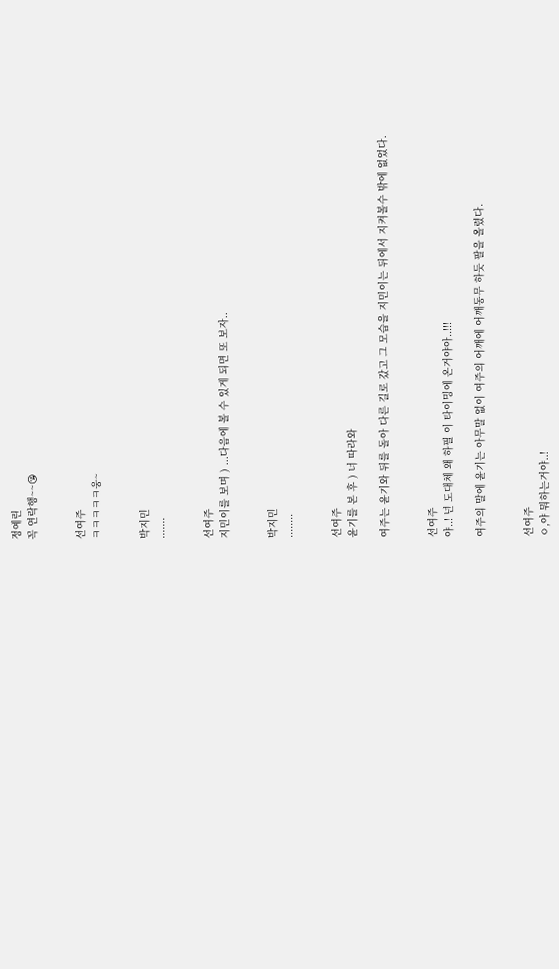정예린
꼭 연락행~~😘


선여주
ㅋㅋㅋㅋㅋ웅~


박지민
.......


선여주
지민이를 보며 ) ...다음에 볼 수 있게 되면 또 보자..


박지민
........


선여주
윤기를 본 후 ) 너 따라와

여주는 윤기와 뒤를 돌아 다른 길로 갔고 그 모습을 지민이는 뒤에서 지켜볼수 밖에 없었다.


선여주
야..! 넌 도대체 왜 하필 이 타이밍에 온거야아..!!!

여주의 말에 윤기는 아무말 없이 여주의 어깨에 어깨동무 하듯 팔을 올렸다.


선여주
ㅇ,야 뭐하는거야..!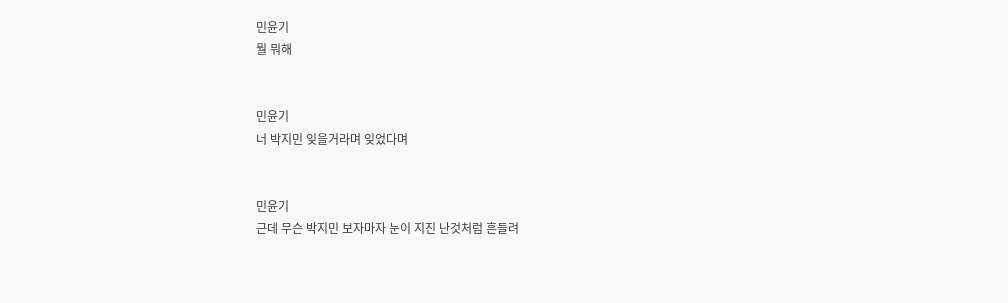민윤기
뭘 뭐해


민윤기
너 박지민 잊을거라며 잊었다며


민윤기
근데 무슨 박지민 보자마자 눈이 지진 난것처럼 흔들려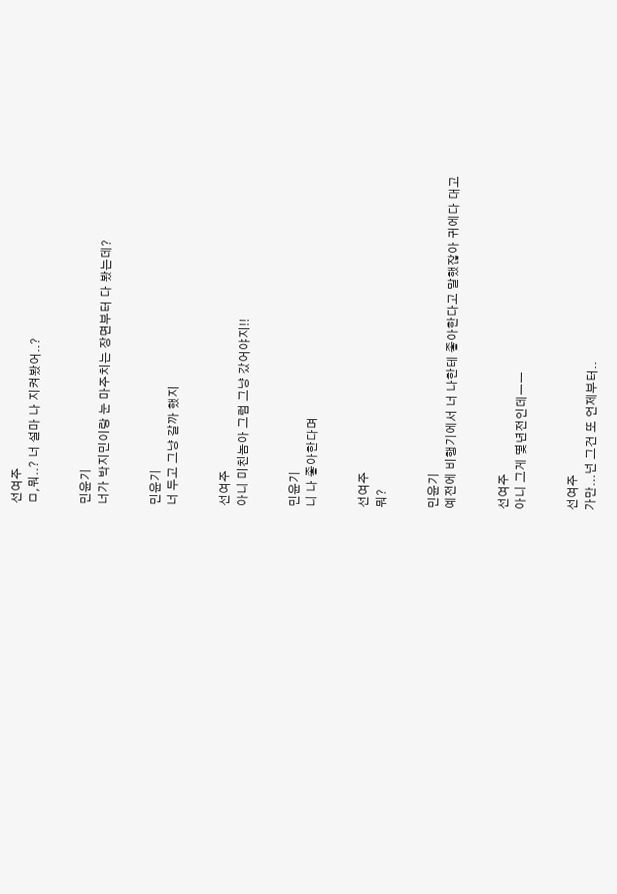선여주
ㅁ,뭐..? 너 설마 나 지켜봤어..?


민윤기
너가 박지민이랑 눈 마주치는 장면부터 다 봤는데?


민윤기
너 두고 그냥 갈까 했지


선여주
아니 미친놈아 그럼 그냥 갔어야지!!


민윤기
니 나 좋아한다며


선여주
뭐?


민윤기
예전에 비행기에서 너 나한테 좋아한다고 말했잖아 귀에다 대고


선여주
아니 그게 몇년전인데ㅡㅡ


선여주
가만...넌 그건 또 언제부터..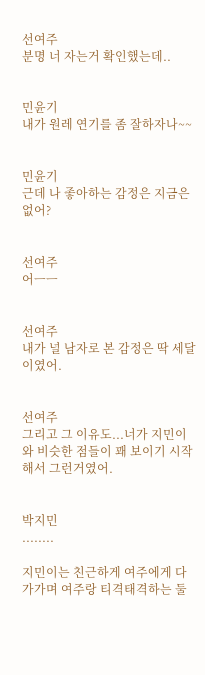선여주
분명 너 자는거 확인했는데..


민윤기
내가 원레 연기를 좀 잘하자나~~


민윤기
근데 나 좋아하는 감정은 지금은 없어?


선여주
어ㅡㅡ


선여주
내가 널 남자로 본 감정은 딱 세달이였어.


선여주
그리고 그 이유도...너가 지민이와 비슷한 점들이 꽤 보이기 시작해서 그런거였어.


박지민
........

지민이는 친근하게 여주에게 다가가며 여주랑 티격태격하는 둘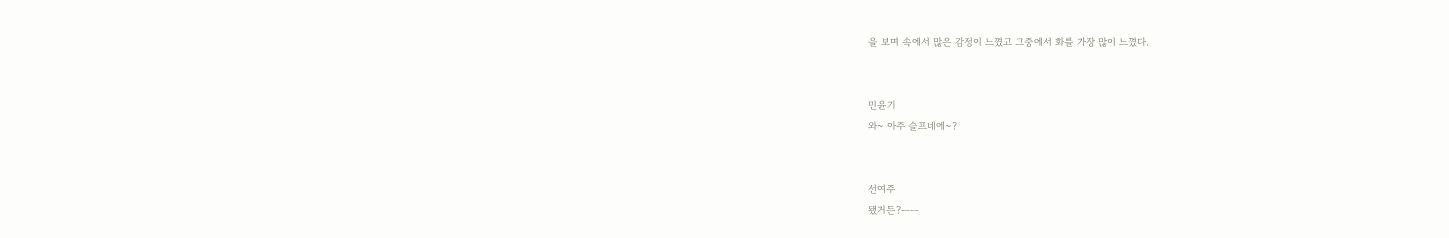을 보며 속에서 많은 감정이 느꼈고 그중에서 화를 가장 많이 느꼈다.


민윤기
와~ 아주 슬프네에~?


선여주
됐거든?ㅡㅡ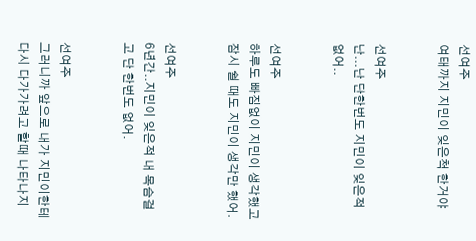선여주
여태까지 지민이 잊은척 한거야


선여주
난...난 단한번도 지민이 잊은적 없어..


선여주
하루도 빠짐없이 지민이 생각했고 잠시 쉴 때도 지민이 생각만 했어.


선여주
6년간..지민이 잊은적 내 목슴걸고 단 한번도 없어.


선여주
그러니까 앞으로 내가 지민이한테 다시 다가가려고 할때 나타나지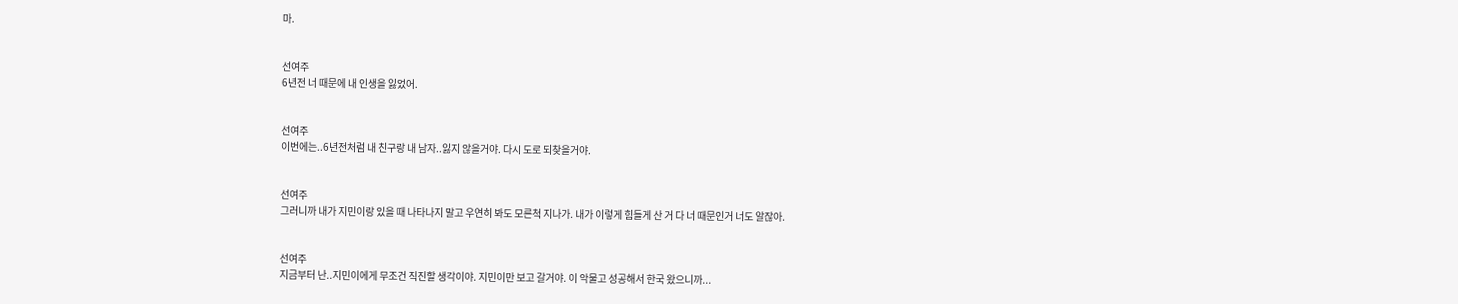마.


선여주
6년전 너 때문에 내 인생을 잃었어.


선여주
이번에는..6년전처럼 내 친구랑 내 남자..잃지 않을거야. 다시 도로 되찾을거야.


선여주
그러니까 내가 지민이랑 있을 때 나타나지 말고 우연히 봐도 모른척 지나가. 내가 이렇게 힘들게 산 거 다 너 때문인거 너도 알잖아.


선여주
지금부터 난..지민이에게 무조건 직진할 생각이야. 지민이만 보고 갈거야. 이 악물고 성공해서 한국 왔으니까...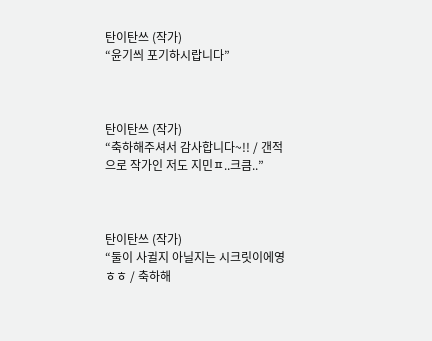탄이탄쓰 (작가)
“윤기씌 포기하시랍니다”



탄이탄쓰 (작가)
“축하해주셔서 감사합니다~!! / 갠적으로 작가인 저도 지민ㅍ..크큼..”



탄이탄쓰 (작가)
“둘이 사귈지 아닐지는 시크릿이에영ㅎㅎ / 축하해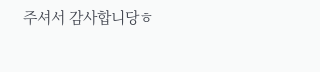주셔서 감사합니당ㅎ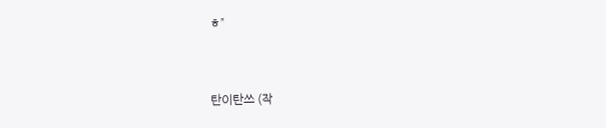ㅎ”


탄이탄쓰 (작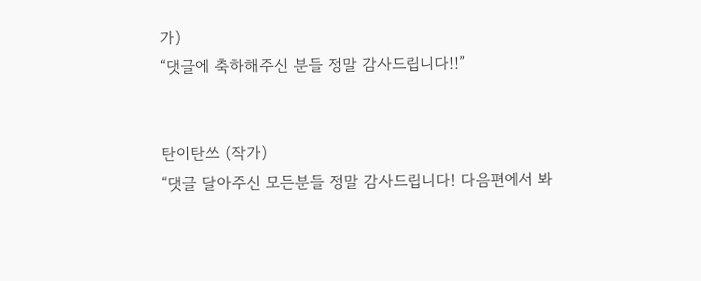가)
“댓글에 축하해주신 분들 정말 감사드립니다!!”


탄이탄쓰 (작가)
“댓글 달아주신 모든분들 정말 감사드립니다! 다음편에서 봐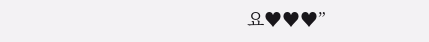요♥♥♥”